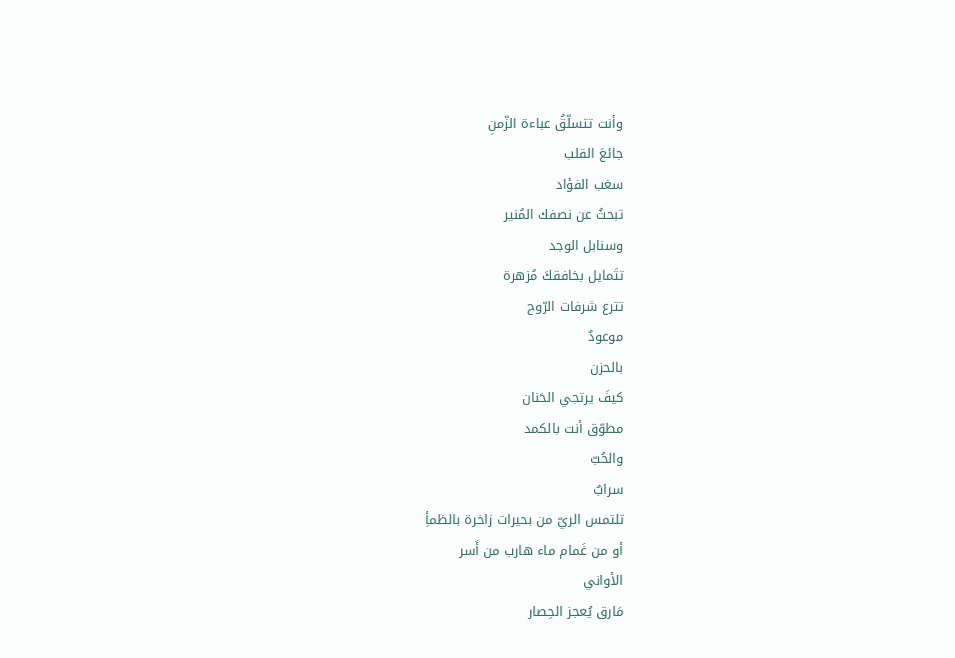وأنت تتسلّقُ عباءة الزّمنِ
جائعَ القلب
سغب الفؤاد
تبحثُ عن نصفك المُنير
وسنابل الوجد
تتَمايل بخافقكَ مُزهرة
تترع شرفات الرّوح
موعودٌ
بالحزن
كيفَ يرتجي الحَنان
مطوّق أنت بالكمد
والحُبّ
سرابٌ
تلتمس الريّ من بحيرات زاخرة بالظمأِ
أو من غَمام ماء هارب من أَسر
الأواني
مَارق يُعجز الحِصار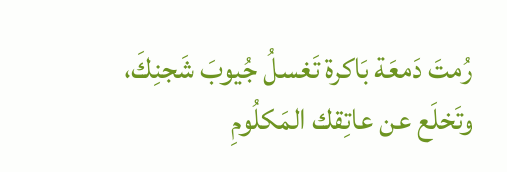رُمتَ دَمعَة بَاكرة تَغسلُ جُيوبَ شَجنِكَ،
وتَخلَع عن عاتِقك المَكلُومِ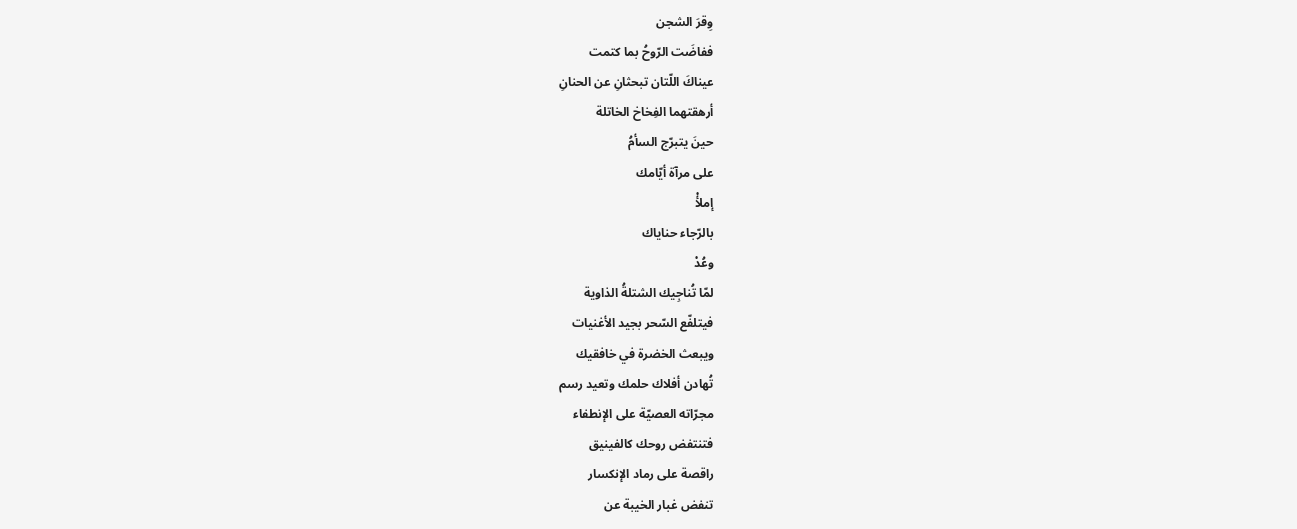وِقرَ الشجن
ففاضَت الرّوحُ بما كتمت
عيناكَ اللّتان تبحثانِ عن الحنانِ
أرهقتهما الفِخاخ الخاتلة
حينَ يتبرّج السأمُ
على مرآة أيّامك
إملأْ
بالرّجاء حناياك
وعُدْ
لمّا تُناجِيك الشتلةُ الذاوية
فيتلفّع السّحر بجيد الأغنيات
ويبعث الخضرة في خافقيك
تُهادن أفلاك حلمك وتعيد رسم
مجرّاته العصيّة على الإنطفاء
فتنتفض روحك كالفينيق
راقصة على رماد الإنكسار
تنفض غبار الخيبة عن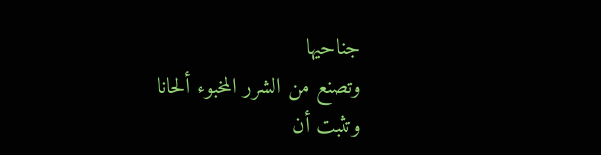جناحيها
وتصنع من الشرر المخبوء ألحانا
وتثبت أن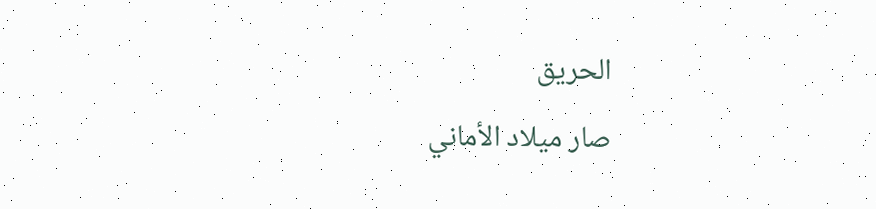الحريق
صار ميلاد الأماني